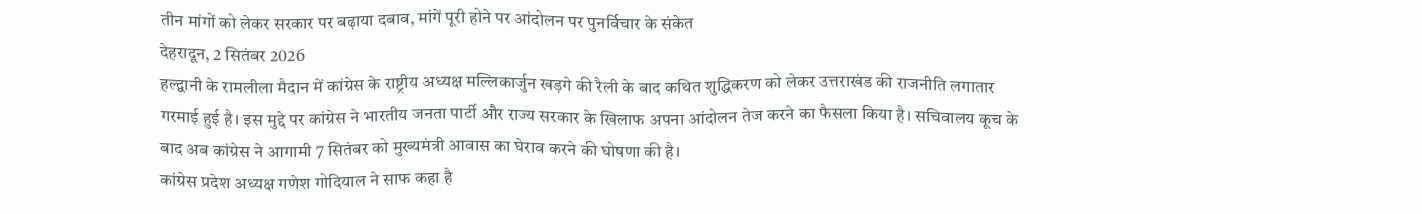तीन मांगों को लेकर सरकार पर बढ़ाया दबाव, मांगें पूरी होने पर आंदोलन पर पुनर्विचार के संकेत
देहरादून, 2 सितंबर 2026
हल्द्वानी के रामलीला मैदान में कांग्रेस के राष्ट्रीय अध्यक्ष मल्लिकार्जुन खड़गे की रैली के बाद कथित शुद्धिकरण को लेकर उत्तराखंड की राजनीति लगातार गरमाई हुई है। इस मुद्दे पर कांग्रेस ने भारतीय जनता पार्टी और राज्य सरकार के खिलाफ अपना आंदोलन तेज करने का फैसला किया है। सचिवालय कूच के बाद अब कांग्रेस ने आगामी 7 सितंबर को मुख्यमंत्री आवास का घेराव करने की घोषणा की है।
कांग्रेस प्रदेश अध्यक्ष गणेश गोदियाल ने साफ कहा है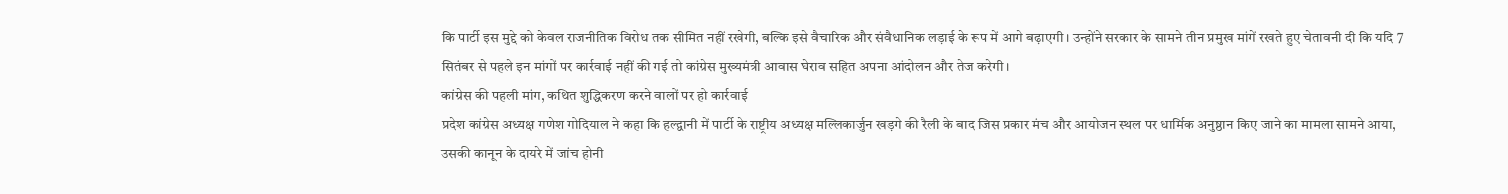कि पार्टी इस मुद्दे को केवल राजनीतिक विरोध तक सीमित नहीं रखेगी, बल्कि इसे वैचारिक और संवैधानिक लड़ाई के रूप में आगे बढ़ाएगी। उन्होंने सरकार के सामने तीन प्रमुख मांगें रखते हुए चेतावनी दी कि यदि 7 सितंबर से पहले इन मांगों पर कार्रवाई नहीं की गई तो कांग्रेस मुख्यमंत्री आवास घेराव सहित अपना आंदोलन और तेज करेगी।
कांग्रेस की पहली मांग, कथित शुद्धिकरण करने वालों पर हो कार्रवाई
प्रदेश कांग्रेस अध्यक्ष गणेश गोदियाल ने कहा कि हल्द्वानी में पार्टी के राष्ट्रीय अध्यक्ष मल्लिकार्जुन खड़गे की रैली के बाद जिस प्रकार मंच और आयोजन स्थल पर धार्मिक अनुष्ठान किए जाने का मामला सामने आया, उसकी कानून के दायरे में जांच होनी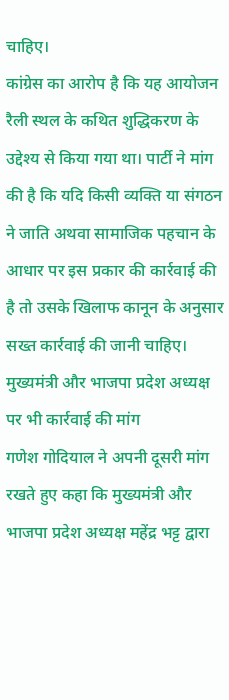चाहिए।
कांग्रेस का आरोप है कि यह आयोजन रैली स्थल के कथित शुद्धिकरण के उद्देश्य से किया गया था। पार्टी ने मांग की है कि यदि किसी व्यक्ति या संगठन ने जाति अथवा सामाजिक पहचान के आधार पर इस प्रकार की कार्रवाई की है तो उसके खिलाफ कानून के अनुसार सख्त कार्रवाई की जानी चाहिए।
मुख्यमंत्री और भाजपा प्रदेश अध्यक्ष पर भी कार्रवाई की मांग
गणेश गोदियाल ने अपनी दूसरी मांग रखते हुए कहा कि मुख्यमंत्री और भाजपा प्रदेश अध्यक्ष महेंद्र भट्ट द्वारा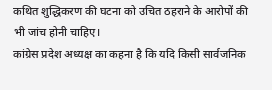कथित शुद्धिकरण की घटना को उचित ठहराने के आरोपों की भी जांच होनी चाहिए।
कांग्रेस प्रदेश अध्यक्ष का कहना है कि यदि किसी सार्वजनिक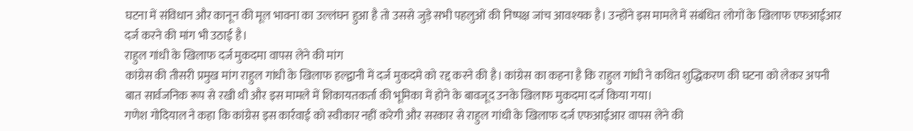घटना में संविधान और कानून की मूल भावना का उल्लंघन हुआ है तो उससे जुड़े सभी पहलुओं की निष्पक्ष जांच आवश्यक है। उन्होंने इस मामले में संबंधित लोगों के खिलाफ एफआईआर दर्ज करने की मांग भी उठाई है।
राहुल गांधी के खिलाफ दर्ज मुकदमा वापस लेने की मांग
कांग्रेस की तीसरी प्रमुख मांग राहुल गांधी के खिलाफ हल्द्वानी में दर्ज मुकदमे को रद्द करने की है। कांग्रेस का कहना है कि राहुल गांधी ने कथित शुद्धिकरण की घटना को लेकर अपनी बात सार्वजनिक रूप से रखी थी और इस मामले में शिकायतकर्ता की भूमिका में होने के बावजूद उनके खिलाफ मुकदमा दर्ज किया गया।
गणेश गोदियाल ने कहा कि कांग्रेस इस कार्रवाई को स्वीकार नहीं करेगी और सरकार से राहुल गांधी के खिलाफ दर्ज एफआईआर वापस लेने की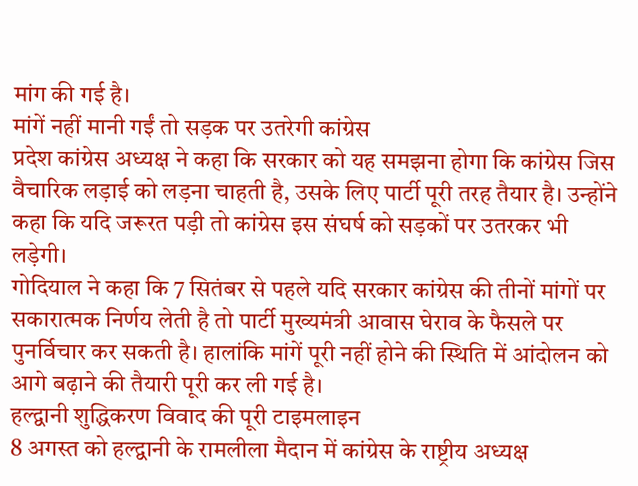मांग की गई है।
मांगें नहीं मानी गईं तो सड़क पर उतरेगी कांग्रेस
प्रदेश कांग्रेस अध्यक्ष ने कहा कि सरकार को यह समझना होगा कि कांग्रेस जिस वैचारिक लड़ाई को लड़ना चाहती है, उसके लिए पार्टी पूरी तरह तैयार है। उन्होंने कहा कि यदि जरूरत पड़ी तो कांग्रेस इस संघर्ष को सड़कों पर उतरकर भी लड़ेगी।
गोदियाल ने कहा कि 7 सितंबर से पहले यदि सरकार कांग्रेस की तीनों मांगों पर सकारात्मक निर्णय लेती है तो पार्टी मुख्यमंत्री आवास घेराव के फैसले पर पुनर्विचार कर सकती है। हालांकि मांगें पूरी नहीं होने की स्थिति में आंदोलन को आगे बढ़ाने की तैयारी पूरी कर ली गई है।
हल्द्वानी शुद्धिकरण विवाद की पूरी टाइमलाइन
8 अगस्त को हल्द्वानी के रामलीला मैदान में कांग्रेस के राष्ट्रीय अध्यक्ष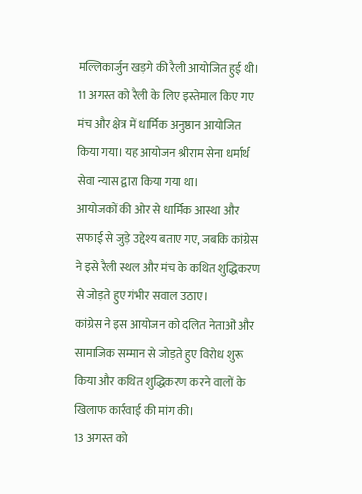मल्लिकार्जुन खड़गे की रैली आयोजित हुई थी।
11 अगस्त को रैली के लिए इस्तेमाल किए गए मंच और क्षेत्र में धार्मिक अनुष्ठान आयोजित किया गया। यह आयोजन श्रीराम सेना धर्मार्थ सेवा न्यास द्वारा किया गया था।
आयोजकों की ओर से धार्मिक आस्था और सफाई से जुड़े उद्देश्य बताए गए, जबकि कांग्रेस ने इसे रैली स्थल और मंच के कथित शुद्धिकरण से जोड़ते हुए गंभीर सवाल उठाए।
कांग्रेस ने इस आयोजन को दलित नेताओं और सामाजिक सम्मान से जोड़ते हुए विरोध शुरू किया और कथित शुद्धिकरण करने वालों के खिलाफ कार्रवाई की मांग की।
13 अगस्त को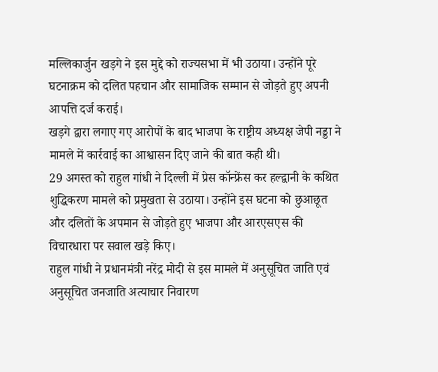मल्लिकार्जुन खड़गे ने इस मुद्दे को राज्यसभा में भी उठाया। उन्होंने पूरे घटनाक्रम को दलित पहचान और सामाजिक सम्मान से जोड़ते हुए अपनी आपत्ति दर्ज कराई।
खड़गे द्वारा लगाए गए आरोपों के बाद भाजपा के राष्ट्रीय अध्यक्ष जेपी नड्डा ने मामले में कार्रवाई का आश्वासन दिए जाने की बात कही थी।
29 अगस्त को राहुल गांधी ने दिल्ली में प्रेस कॉन्फ्रेंस कर हल्द्वानी के कथित शुद्धिकरण मामले को प्रमुखता से उठाया। उन्होंने इस घटना को छुआछूत और दलितों के अपमान से जोड़ते हुए भाजपा और आरएसएस की विचारधारा पर सवाल खड़े किए।
राहुल गांधी ने प्रधानमंत्री नरेंद्र मोदी से इस मामले में अनुसूचित जाति एवं अनुसूचित जनजाति अत्याचार निवारण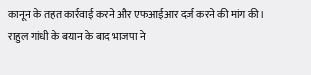कानून के तहत कार्रवाई करने और एफआईआर दर्ज करने की मांग की।
राहुल गांधी के बयान के बाद भाजपा ने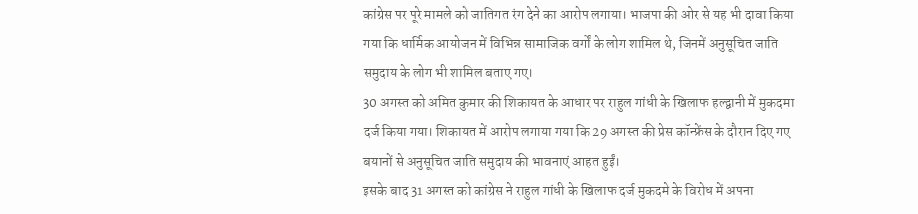कांग्रेस पर पूरे मामले को जातिगत रंग देने का आरोप लगाया। भाजपा की ओर से यह भी दावा किया गया कि धार्मिक आयोजन में विभिन्न सामाजिक वर्गों के लोग शामिल थे, जिनमें अनुसूचित जाति समुदाय के लोग भी शामिल बताए गए।
30 अगस्त को अमित कुमार की शिकायत के आधार पर राहुल गांधी के खिलाफ हल्द्वानी में मुकदमा दर्ज किया गया। शिकायत में आरोप लगाया गया कि 29 अगस्त की प्रेस कॉन्फ्रेंस के दौरान दिए गए बयानों से अनुसूचित जाति समुदाय की भावनाएं आहत हुईं।
इसके बाद 31 अगस्त को कांग्रेस ने राहुल गांधी के खिलाफ दर्ज मुकदमे के विरोध में अपना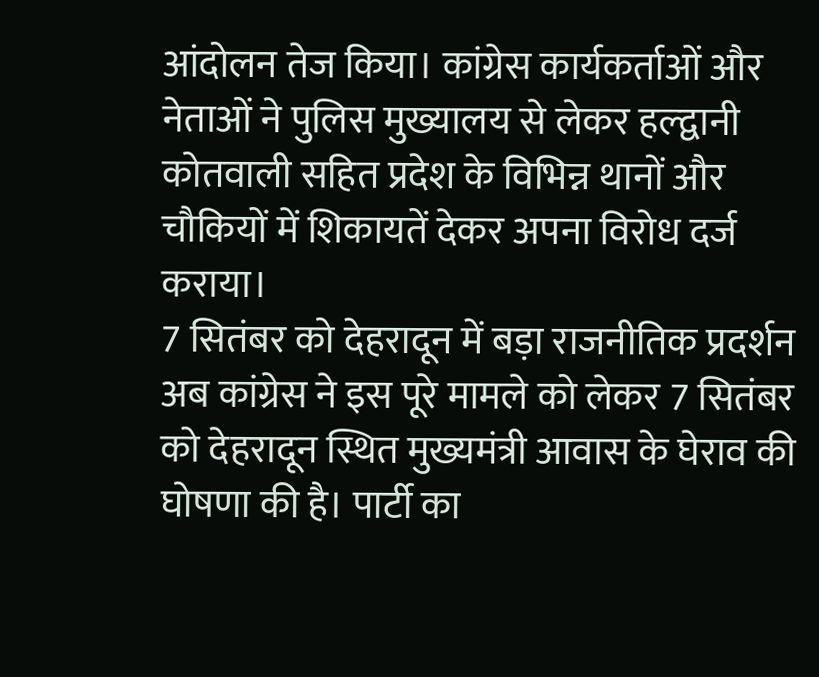आंदोलन तेज किया। कांग्रेस कार्यकर्ताओं और नेताओं ने पुलिस मुख्यालय से लेकर हल्द्वानी कोतवाली सहित प्रदेश के विभिन्न थानों और चौकियों में शिकायतें देकर अपना विरोध दर्ज कराया।
7 सितंबर को देहरादून में बड़ा राजनीतिक प्रदर्शन
अब कांग्रेस ने इस पूरे मामले को लेकर 7 सितंबर को देहरादून स्थित मुख्यमंत्री आवास के घेराव की घोषणा की है। पार्टी का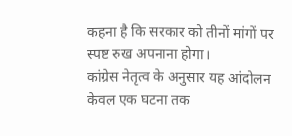कहना है कि सरकार को तीनों मांगों पर स्पष्ट रुख अपनाना होगा।
कांग्रेस नेतृत्व के अनुसार यह आंदोलन केवल एक घटना तक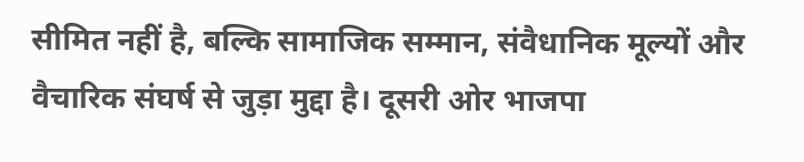सीमित नहीं है, बल्कि सामाजिक सम्मान, संवैधानिक मूल्यों और वैचारिक संघर्ष से जुड़ा मुद्दा है। दूसरी ओर भाजपा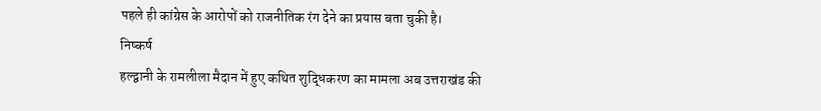पहले ही कांग्रेस के आरोपों को राजनीतिक रंग देने का प्रयास बता चुकी है।
निष्कर्ष
हल्द्वानी के रामलीला मैदान में हुए कथित शुद्धिकरण का मामला अब उत्तराखंड की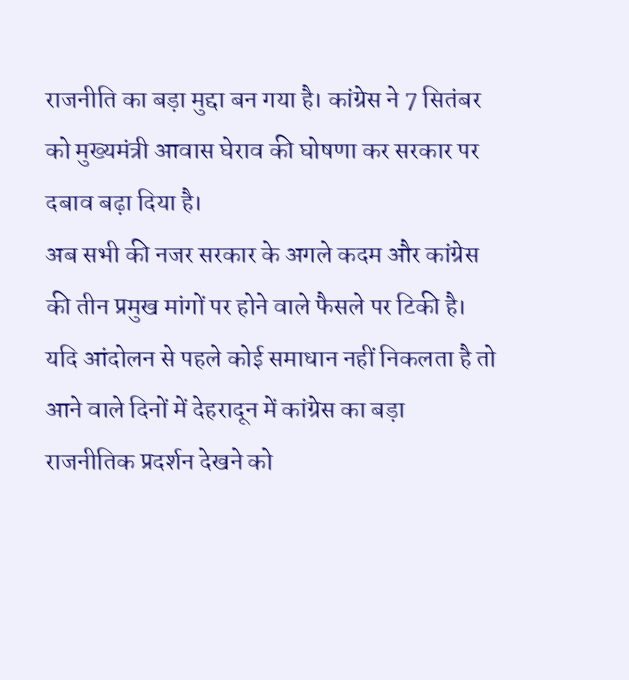राजनीति का बड़ा मुद्दा बन गया है। कांग्रेस ने 7 सितंबर को मुख्यमंत्री आवास घेराव की घोषणा कर सरकार पर दबाव बढ़ा दिया है।
अब सभी की नजर सरकार के अगले कदम और कांग्रेस की तीन प्रमुख मांगों पर होने वाले फैसले पर टिकी है। यदि आंदोलन से पहले कोई समाधान नहीं निकलता है तो आने वाले दिनों में देहरादून में कांग्रेस का बड़ा राजनीतिक प्रदर्शन देखने को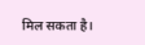मिल सकता है।